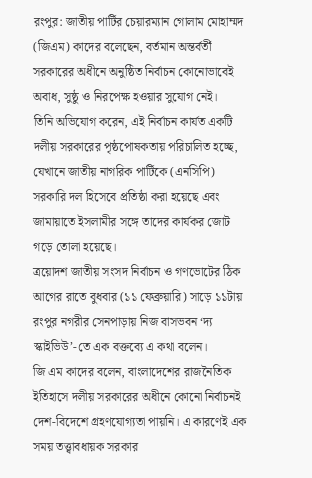রংপুর: জাতীয় পার্টির চেয়ারম্যান গোলাম মোহাম্মদ (জিএম) কাদের বলেছেন, বর্তমান অন্তর্বর্তী সরকারের অধীনে অনুষ্ঠিত নির্বাচন কোনোভাবেই অবাধ, সুষ্ঠু ও নিরপেক্ষ হওয়ার সুযোগ নেই।
তিনি অভিযোগ করেন, এই নির্বাচন কার্যত একটি দলীয় সরকারের পৃষ্ঠপোষকতায় পরিচালিত হচ্ছে, যেখানে জাতীয় নাগরিক পার্টিকে (এনসিপি) সরকারি দল হিসেবে প্রতিষ্ঠা করা হয়েছে এবং জামায়াতে ইসলামীর সঙ্গে তাদের কার্যকর জোট গড়ে তোলা হয়েছে।
ত্রয়োদশ জাতীয় সংসদ নির্বাচন ও গণভোটের ঠিক আগের রাতে বুধবার (১১ ফেব্রুয়ারি) সাড়ে ১১টায় রংপুর নগরীর সেনপাড়ায় নিজ বাসভবন ‘দ্য স্কাইভিউ’-তে এক বক্তব্যে এ কথা বলেন।
জি এম কাদের বলেন, বাংলাদেশের রাজনৈতিক ইতিহাসে দলীয় সরকারের অধীনে কোনো নির্বাচনই দেশ-বিদেশে গ্রহণযোগ্যতা পায়নি। এ কারণেই এক সময় তত্ত্বাবধায়ক সরকার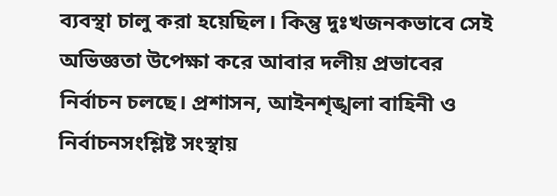ব্যবস্থা চালু করা হয়েছিল। কিন্তু দুঃখজনকভাবে সেই অভিজ্ঞতা উপেক্ষা করে আবার দলীয় প্রভাবের নির্বাচন চলছে। প্রশাসন, আইনশৃঙ্খলা বাহিনী ও নির্বাচনসংশ্লিষ্ট সংস্থায়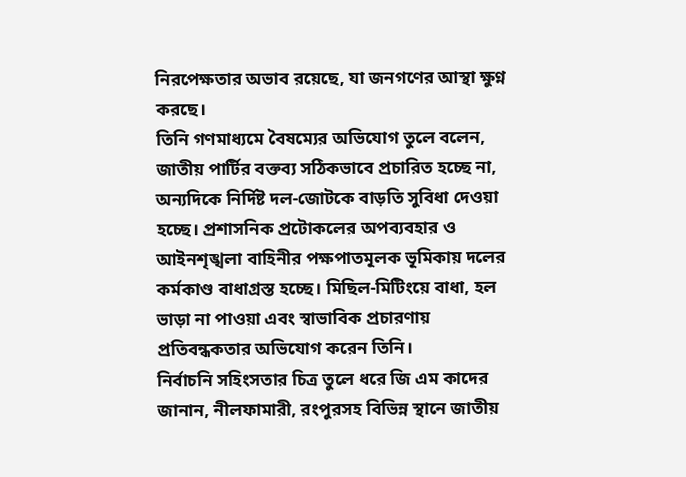নিরপেক্ষতার অভাব রয়েছে, যা জনগণের আস্থা ক্ষুণ্ন করছে।
তিনি গণমাধ্যমে বৈষম্যের অভিযোগ তুলে বলেন, জাতীয় পার্টির বক্তব্য সঠিকভাবে প্রচারিত হচ্ছে না, অন্যদিকে নির্দিষ্ট দল-জোটকে বাড়তি সুবিধা দেওয়া হচ্ছে। প্রশাসনিক প্রটোকলের অপব্যবহার ও আইনশৃঙ্খলা বাহিনীর পক্ষপাতমূলক ভূমিকায় দলের কর্মকাণ্ড বাধাগ্রস্ত হচ্ছে। মিছিল-মিটিংয়ে বাধা, হল ভাড়া না পাওয়া এবং স্বাভাবিক প্রচারণায় প্রতিবন্ধকতার অভিযোগ করেন তিনি।
নির্বাচনি সহিংসতার চিত্র তুলে ধরে জি এম কাদের জানান, নীলফামারী, রংপুরসহ বিভিন্ন স্থানে জাতীয়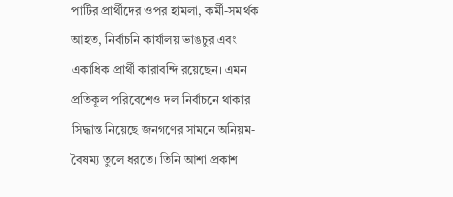পার্টির প্রার্থীদের ওপর হামলা, কর্মী-সমর্থক আহত, নির্বাচনি কার্যালয় ভাঙচুর এবং একাধিক প্রার্থী কারাবন্দি রয়েছেন। এমন প্রতিকূল পরিবেশেও দল নির্বাচনে থাকার সিদ্ধান্ত নিয়েছে জনগণের সামনে অনিয়ম-বৈষম্য তুলে ধরতে। তিনি আশা প্রকাশ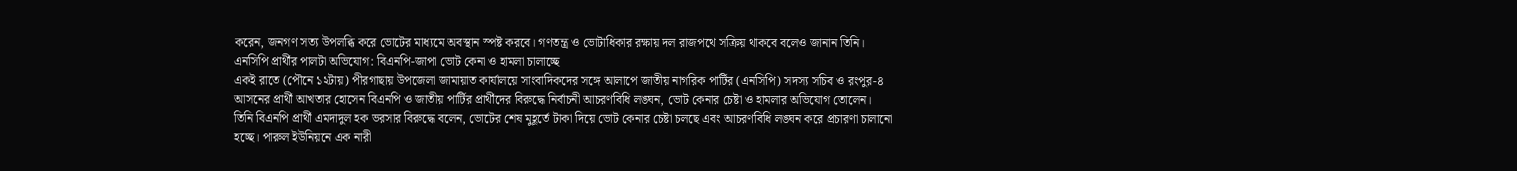করেন, জনগণ সত্য উপলব্ধি করে ভোটের মাধ্যমে অবস্থান স্পষ্ট করবে। গণতন্ত্র ও ভোটাধিকার রক্ষায় দল রাজপথে সক্রিয় থাকবে বলেও জানান তিনি।
এনসিপি প্রার্থীর পালটা অভিযোগ: বিএনপি-জাপা ভোট কেনা ও হামলা চালাচ্ছে
একই রাতে (পৌনে ১২টায়) পীরগাছায় উপজেলা জামায়াত কার্যালয়ে সাংবাদিকদের সঙ্গে আলাপে জাতীয় নাগরিক পার্টির (এনসিপি) সদস্য সচিব ও রংপুর-৪ আসনের প্রার্থী আখতার হোসেন বিএনপি ও জাতীয় পার্টির প্রার্থীদের বিরুদ্ধে নির্বাচনী আচরণবিধি লঙ্ঘন, ভোট কেনার চেষ্টা ও হামলার অভিযোগ তোলেন।
তিনি বিএনপি প্রার্থী এমদাদুল হক ভরসার বিরুদ্ধে বলেন, ভোটের শেষ মুহূর্তে টাকা দিয়ে ভোট কেনার চেষ্টা চলছে এবং আচরণবিধি লঙ্ঘন করে প্রচারণা চালানো হচ্ছে। পারুল ইউনিয়নে এক নারী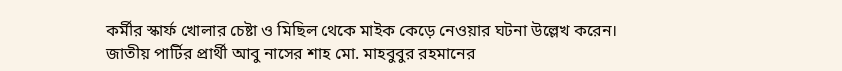কর্মীর স্কার্ফ খোলার চেষ্টা ও মিছিল থেকে মাইক কেড়ে নেওয়ার ঘটনা উল্লেখ করেন।
জাতীয় পার্টির প্রার্থী আবু নাসের শাহ মো. মাহবুবুর রহমানের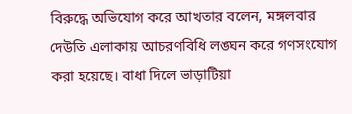বিরুদ্ধে অভিযোগ করে আখতার বলেন, মঙ্গলবার দেউতি এলাকায় আচরণবিধি লঙ্ঘন করে গণসংযোগ করা হয়েছে। বাধা দিলে ভাড়াটিয়া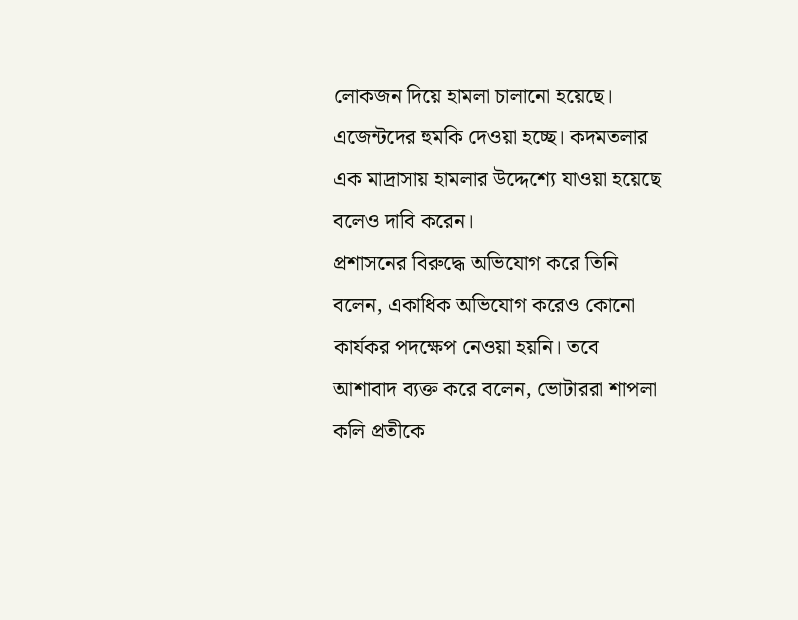লোকজন দিয়ে হামলা চালানো হয়েছে। এজেন্টদের হুমকি দেওয়া হচ্ছে। কদমতলার এক মাদ্রাসায় হামলার উদ্দেশ্যে যাওয়া হয়েছে বলেও দাবি করেন।
প্রশাসনের বিরুদ্ধে অভিযোগ করে তিনি বলেন, একাধিক অভিযোগ করেও কোনো কার্যকর পদক্ষেপ নেওয়া হয়নি। তবে আশাবাদ ব্যক্ত করে বলেন, ভোটাররা শাপলা কলি প্রতীকে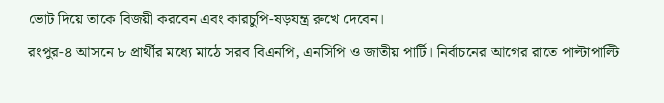ভোট দিয়ে তাকে বিজয়ী করবেন এবং কারচুপি-ষড়যন্ত্র রুখে দেবেন।
রংপুর-৪ আসনে ৮ প্রার্থীর মধ্যে মাঠে সরব বিএনপি, এনসিপি ও জাতীয় পার্টি। নির্বাচনের আগের রাতে পাল্টাপাল্টি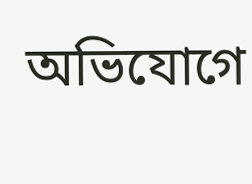অভিযোগে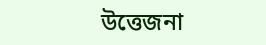উত্তেজনা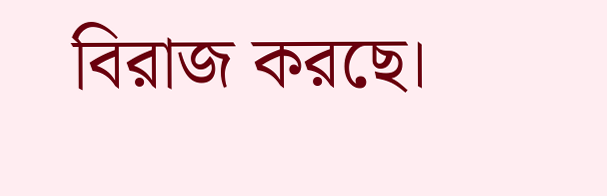বিরাজ করছে।